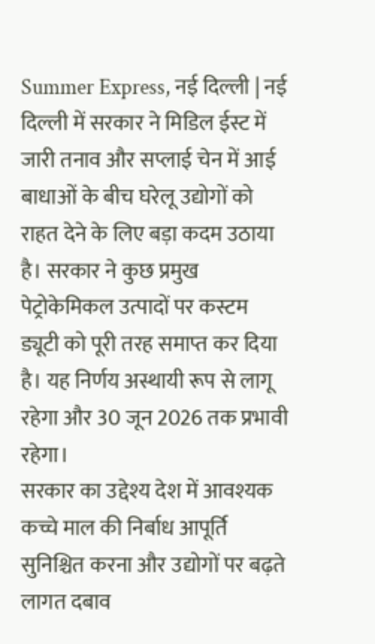Summer Express, नई दिल्ली | नई दिल्ली में सरकार ने मिडिल ईस्ट में जारी तनाव और सप्लाई चेन में आई बाधाओं के बीच घरेलू उद्योगों को राहत देने के लिए बड़ा कदम उठाया है। सरकार ने कुछ प्रमुख पेट्रोकेमिकल उत्पादों पर कस्टम ड्यूटी को पूरी तरह समाप्त कर दिया है। यह निर्णय अस्थायी रूप से लागू रहेगा और 30 जून 2026 तक प्रभावी रहेगा।
सरकार का उद्देश्य देश में आवश्यक कच्चे माल की निर्बाध आपूर्ति सुनिश्चित करना और उद्योगों पर बढ़ते लागत दबाव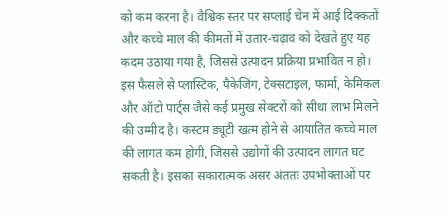को कम करना है। वैश्विक स्तर पर सप्लाई चेन में आई दिक्कतों और कच्चे माल की कीमतों में उतार-चढ़ाव को देखते हुए यह कदम उठाया गया है, जिससे उत्पादन प्रक्रिया प्रभावित न हो।
इस फैसले से प्लास्टिक, पैकेजिंग, टेक्सटाइल, फार्मा, केमिकल और ऑटो पार्ट्स जैसे कई प्रमुख सेक्टरों को सीधा लाभ मिलने की उम्मीद है। कस्टम ड्यूटी खत्म होने से आयातित कच्चे माल की लागत कम होगी, जिससे उद्योगों की उत्पादन लागत घट सकती है। इसका सकारात्मक असर अंततः उपभोक्ताओं पर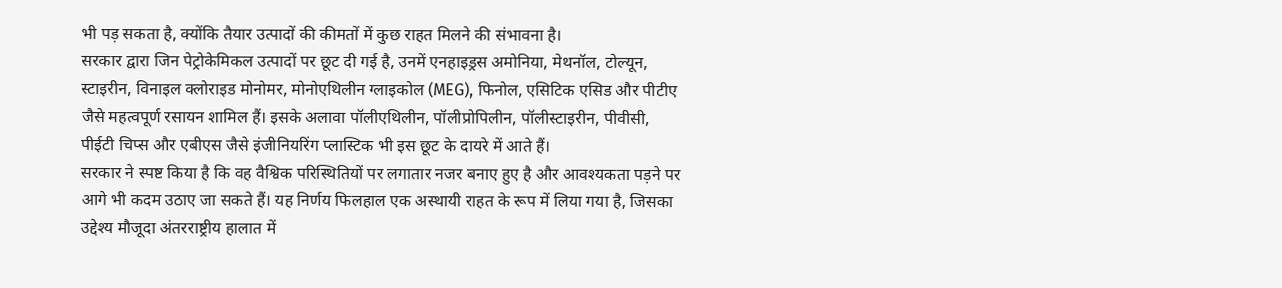भी पड़ सकता है, क्योंकि तैयार उत्पादों की कीमतों में कुछ राहत मिलने की संभावना है।
सरकार द्वारा जिन पेट्रोकेमिकल उत्पादों पर छूट दी गई है, उनमें एनहाइड्रस अमोनिया, मेथनॉल, टोल्यून, स्टाइरीन, विनाइल क्लोराइड मोनोमर, मोनोएथिलीन ग्लाइकोल (MEG), फिनोल, एसिटिक एसिड और पीटीए जैसे महत्वपूर्ण रसायन शामिल हैं। इसके अलावा पॉलीएथिलीन, पॉलीप्रोपिलीन, पॉलीस्टाइरीन, पीवीसी, पीईटी चिप्स और एबीएस जैसे इंजीनियरिंग प्लास्टिक भी इस छूट के दायरे में आते हैं।
सरकार ने स्पष्ट किया है कि वह वैश्विक परिस्थितियों पर लगातार नजर बनाए हुए है और आवश्यकता पड़ने पर आगे भी कदम उठाए जा सकते हैं। यह निर्णय फिलहाल एक अस्थायी राहत के रूप में लिया गया है, जिसका उद्देश्य मौजूदा अंतरराष्ट्रीय हालात में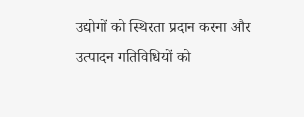उद्योगों को स्थिरता प्रदान करना और उत्पादन गतिविधियों को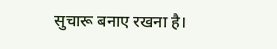सुचारू बनाए रखना है।